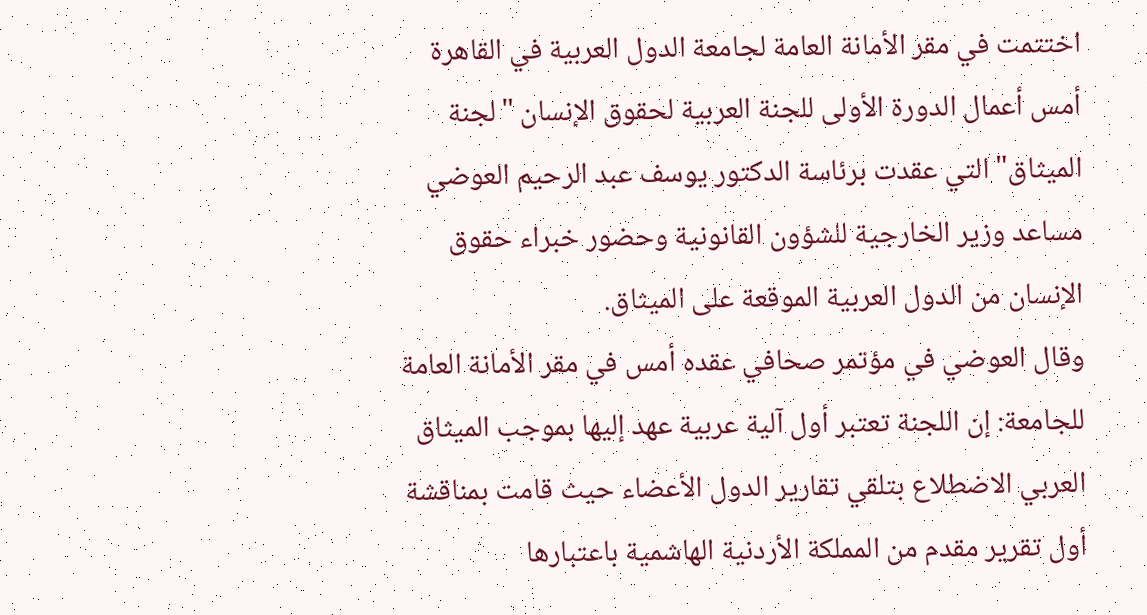اختتمت في مقر الأمانة العامة لجامعة الدول العربية في القاهرة أمس أعمال الدورة الأولى للجنة العربية لحقوق الإنسان "لجنة الميثاق" التي عقدت برئاسة الدكتور يوسف عبد الرحيم العوضي مساعد وزير الخارجية للشؤون القانونية وحضور خبراء حقوق الإنسان من الدول العربية الموقعة على الميثاق.
وقال العوضي في مؤتمر صحافي عقده أمس في مقر الأمانة العامة للجامعة: إن اللجنة تعتبر أول آلية عربية عهد إليها بموجب الميثاق العربي الاضطلاع بتلقي تقارير الدول الأعضاء حيث قامت بمناقشة أول تقرير مقدم من المملكة الأردنية الهاشمية باعتبارها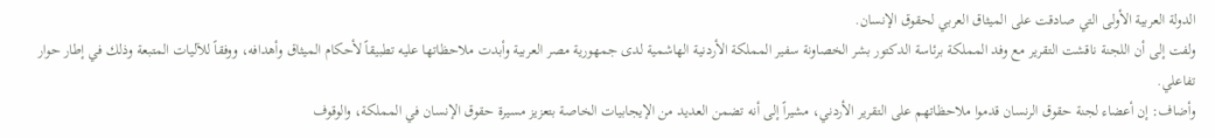الدولة العربية الأولى التي صادقت على الميثاق العربي لحقوق الإنسان.
ولفت إلى أن اللجنة ناقشت التقرير مع وفد المملكة برئاسة الدكتور بشر الخصاونة سفير المملكة الأردنية الهاشمية لدى جمهورية مصر العربية وأبدت ملاحظاتها عليه تطبيقاً لأحكام الميثاق وأهدافه، ووفقاً للآليات المتبعة وذلك في إطار حوار تفاعلي.
وأضاف: إن أعضاء لجنة حقوق الرنسان قدموا ملاحظاتهم على التقرير الأردني، مشيراً إلى أنه تضمن العديد من الإيجابيات الخاصة بتعزيز مسيرة حقوق الإنسان في المملكة، والوقوف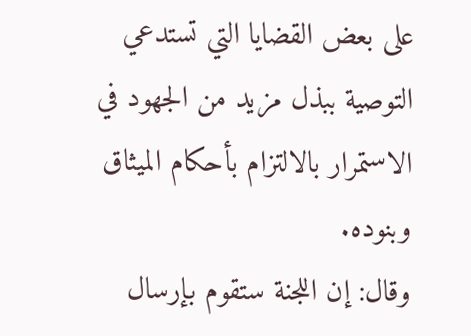على بعض القضايا التي تستدعي التوصية ببذل مزيد من الجهود في الاستمرار بالالتزام بأحكام الميثاق وبنوده.
وقال: إن اللجنة ستقوم بإرسال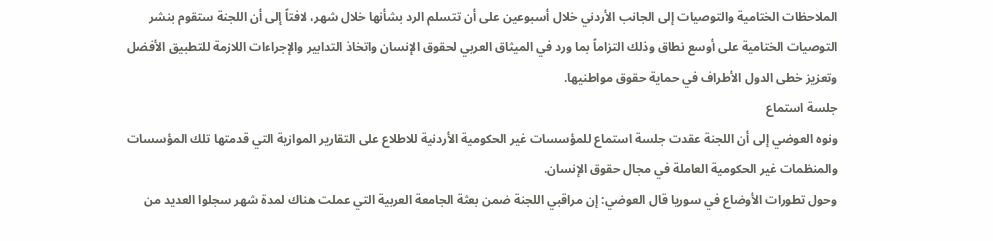الملاحظات الختامية والتوصيات إلى الجانب الأردني خلال أسبوعين على أن تتسلم الرد بشأنها خلال شهر، لافتاً إلى أن اللجنة ستقوم بنشر التوصيات الختامية على أوسع نطاق وذلك التزاماً بما ورد في الميثاق العربي لحقوق الإنسان واتخاذ التدابير والإجراءات اللازمة للتطبيق الأفضل وتعزيز خطى الدول الأطراف في حماية حقوق مواطنيها.
جلسة استماع
ونوه العوضي إلى أن اللجنة عقدت جلسة استماع للمؤسسات غير الحكومية الأردنية للاطلاع على التقارير الموازية التي قدمتها تلك المؤسسات والمنظمات غير الحكومية العاملة في مجال حقوق الإنسان.
وحول تطورات الأوضاع في سوريا قال العوضي: إن مراقبي اللجنة ضمن بعثة الجامعة العربية التي عملت هناك لمدة شهر سجلوا العديد من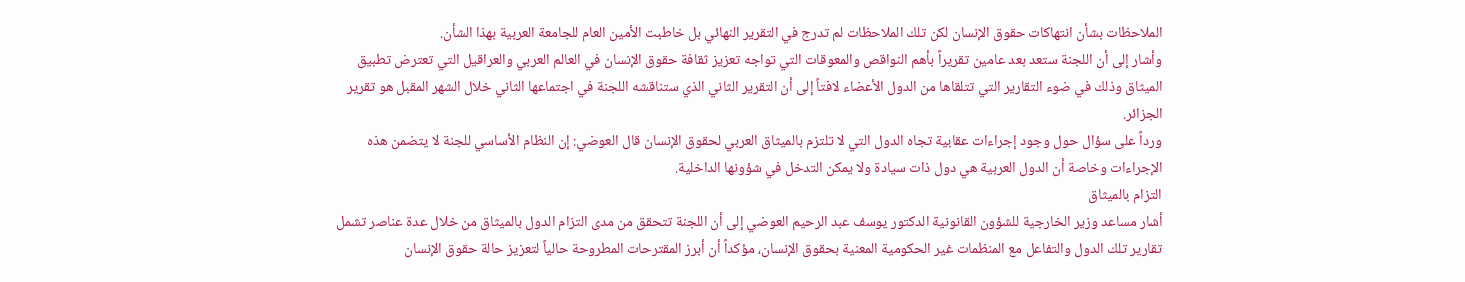الملاحظات بشأن انتهاكات حقوق الإنسان لكن تلك الملاحظات لم تدرج في التقرير النهائي بل خاطبت الأمين العام للجامعة العربية بهذا الشأن.
وأشار إلى أن اللجنة ستعد بعد عامين تقريراً بأهم النواقص والمعوقات التي تواجه تعزيز ثقافة حقوق الإنسان في العالم العربي والعراقيل التي تعترض تطبيق الميثاق وذلك في ضوء التقارير التي تتلقاها من الدول الأعضاء لافتاً إلى أن التقرير الثاني الذي ستناقشه اللجنة في اجتماعها الثاني خلال الشهر المقبل هو تقرير الجزائر.
ورداً على سؤال حول وجود إجراءات عقابية تجاه الدول التي لا تلتزم بالميثاق العربي لحقوق الإنسان قال العوضي: إن النظام الأساسي للجنة لا يتضمن هذه الإجراءات وخاصة أن الدول العربية هي دول ذات سيادة ولا يمكن التدخل في شؤونها الداخلية.
التزام بالميثاق
أشار مساعد وزير الخارجية للشؤون القانونية الدكتور يوسف عبد الرحيم العوضي إلى أن اللجنة تتحقق من مدى التزام الدول بالميثاق من خلال عدة عناصر تشمل تقارير تلك الدول والتفاعل مع المنظمات غير الحكومية المعنية بحقوق الإنسان، مؤكداً أن أبرز المقترحات المطروحة حالياً لتعزيز حالة حقوق الإنسان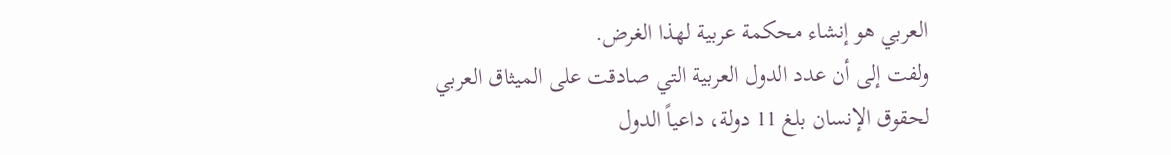العربي هو إنشاء محكمة عربية لهذا الغرض.
ولفت إلى أن عدد الدول العربية التي صادقت على الميثاق العربي لحقوق الإنسان بلغ 11 دولة، داعياً الدول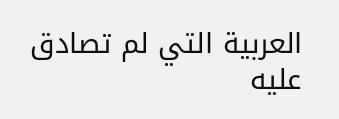العربية التي لم تصادق عليه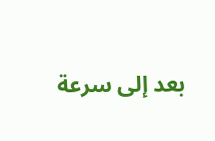بعد إلى سرعة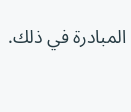المبادرة في ذلك.